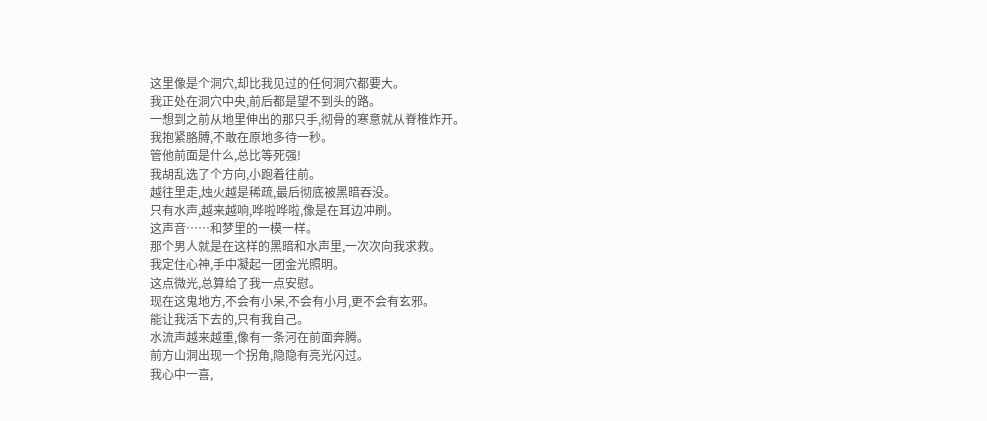这里像是个洞穴,却比我见过的任何洞穴都要大。
我正处在洞穴中央,前后都是望不到头的路。
一想到之前从地里伸出的那只手,彻骨的寒意就从脊椎炸开。
我抱紧胳膊,不敢在原地多待一秒。
管他前面是什么,总比等死强!
我胡乱选了个方向,小跑着往前。
越往里走,烛火越是稀疏,最后彻底被黑暗吞没。
只有水声,越来越响,哗啦哗啦,像是在耳边冲刷。
这声音……和梦里的一模一样。
那个男人就是在这样的黑暗和水声里,一次次向我求救。
我定住心神,手中凝起一团金光照明。
这点微光,总算给了我一点安慰。
现在这鬼地方,不会有小呆,不会有小月,更不会有玄邪。
能让我活下去的,只有我自己。
水流声越来越重,像有一条河在前面奔腾。
前方山洞出现一个拐角,隐隐有亮光闪过。
我心中一喜,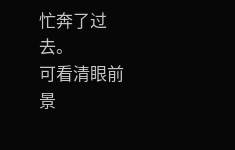忙奔了过去。
可看清眼前景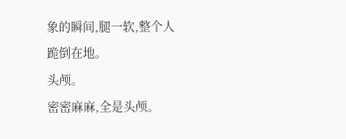象的瞬间,腿一软,整个人跪倒在地。
头颅。
密密麻麻,全是头颅。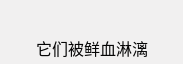它们被鲜血淋漓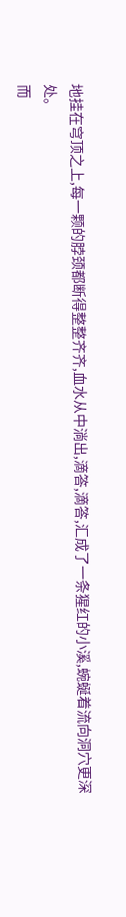地挂在穹顶之上,每一颗的脖颈都断得整整齐齐,血水从中淌出,滴答,滴答,汇成了一条猩红的小溪,蜿蜒着流向洞穴更深处。
而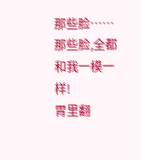那些脸……
那些脸,全都和我一模一样!
胃里翻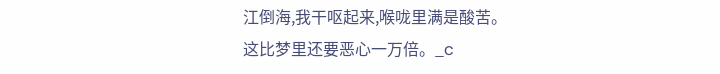江倒海,我干呕起来,喉咙里满是酸苦。
这比梦里还要恶心一万倍。_c